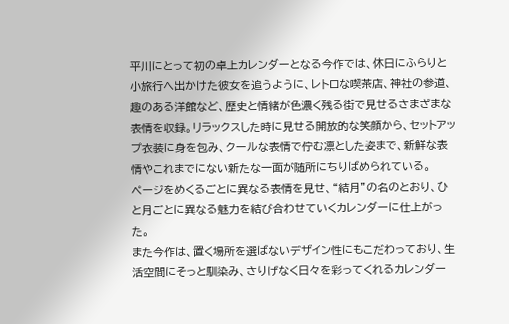平川にとって初の卓上カレンダーとなる今作では、休日にふらりと小旅行へ出かけた彼女を追うように、レトロな喫茶店、神社の参道、趣のある洋館など、歴史と情緒が色濃く残る街で見せるさまざまな表情を収録。リラックスした時に見せる開放的な笑顔から、セットアップ衣装に身を包み、クールな表情で佇む凛とした姿まで、新鮮な表情やこれまでにない新たな一面が随所にちりばめられている。
ページをめくるごとに異なる表情を見せ、“結月”の名のとおり、ひと月ごとに異なる魅力を結び合わせていくカレンダーに仕上がった。
また今作は、置く場所を選ばないデザイン性にもこだわっており、生活空間にそっと馴染み、さりげなく日々を彩ってくれるカレンダー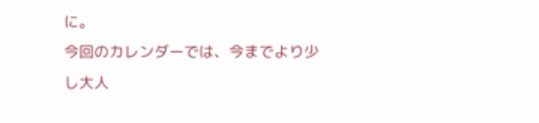に。
今回のカレンダーでは、今までより少し大人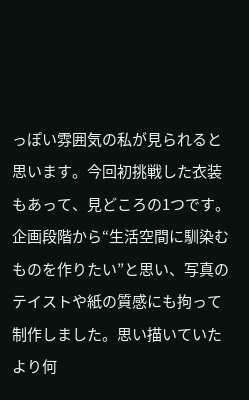っぽい雰囲気の私が見られると思います。今回初挑戦した衣装もあって、見どころの1つです。企画段階から“生活空間に馴染むものを作りたい”と思い、写真のテイストや紙の質感にも拘って制作しました。思い描いていたより何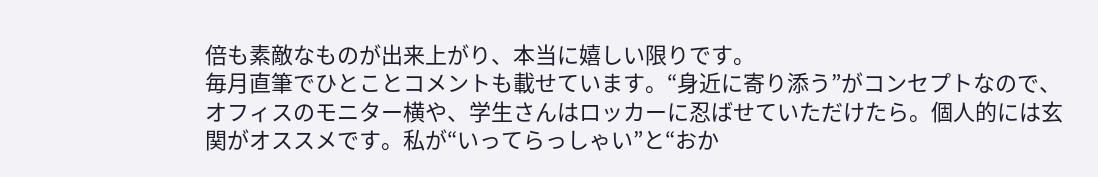倍も素敵なものが出来上がり、本当に嬉しい限りです。
毎月直筆でひとことコメントも載せています。“身近に寄り添う”がコンセプトなので、オフィスのモニター横や、学生さんはロッカーに忍ばせていただけたら。個人的には玄関がオススメです。私が“いってらっしゃい”と“おか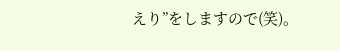えり”をしますので(笑)。